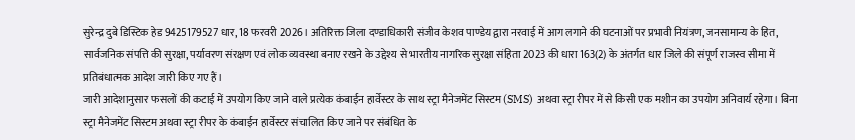सुरेन्द्र दुबे डिस्टिक हेड 9425179527 धार, 18 फरवरी 2026। अतिरिक्त जिला दण्डाधिकारी संजीव केशव पाण्डेय द्वारा नरवाई में आग लगाने की घटनाओं पर प्रभावी नियंत्रण, जनसामान्य के हित, सार्वजनिक संपत्ति की सुरक्षा, पर्यावरण संरक्षण एवं लोक व्यवस्था बनाए रखने के उद्देश्य से भारतीय नागरिक सुरक्षा संहिता 2023 की धारा 163(2) के अंतर्गत धार जिले की संपूर्ण राजस्व सीमा में प्रतिबंधात्मक आदेश जारी किए गए हैं।
जारी आदेशानुसार फसलों की कटाई में उपयोग किए जाने वाले प्रत्येक कंबाईन हार्वेस्टर के साथ स्ट्रा मैनेजमेंट सिस्टम (SMS) अथवा स्ट्रा रीपर में से किसी एक मशीन का उपयोग अनिवार्य रहेगा। बिना स्ट्रा मैनेजमेंट सिस्टम अथवा स्ट्रा रीपर के कंबाईन हार्वेस्टर संचालित किए जाने पर संबंधित के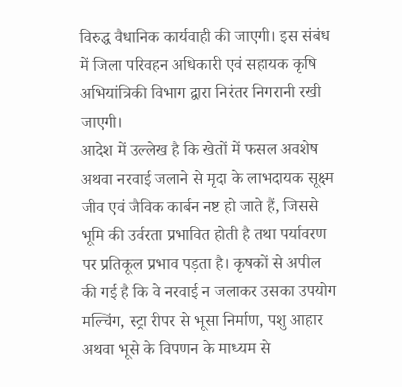विरुद्ध वैधानिक कार्यवाही की जाएगी। इस संबंध में जिला परिवहन अधिकारी एवं सहायक कृषि अभियांत्रिकी विभाग द्वारा निरंतर निगरानी रखी जाएगी।
आदेश में उल्लेख है कि खेतों में फसल अवशेष अथवा नरवाई जलाने से मृदा के लाभदायक सूक्ष्म जीव एवं जैविक कार्बन नष्ट हो जाते हैं, जिससे भूमि की उर्वरता प्रभावित होती है तथा पर्यावरण पर प्रतिकूल प्रभाव पड़ता है। कृषकों से अपील की गई है कि वे नरवाई न जलाकर उसका उपयोग मल्चिंग, स्ट्रा रीपर से भूसा निर्माण, पशु आहार अथवा भूसे के विपणन के माध्यम से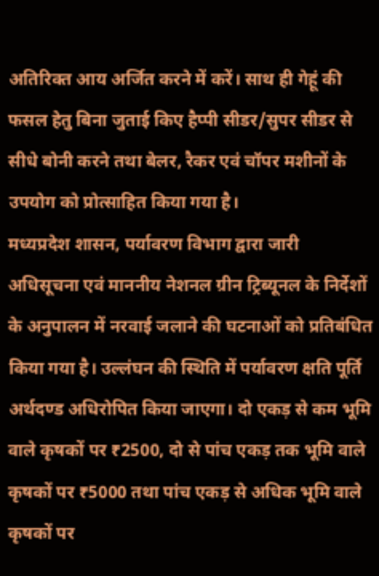अतिरिक्त आय अर्जित करने में करें। साथ ही गेहूं की फसल हेतु बिना जुताई किए हैप्पी सीडर/सुपर सीडर से सीधे बोनी करने तथा बेलर, रैकर एवं चॉपर मशीनों के उपयोग को प्रोत्साहित किया गया है।
मध्यप्रदेश शासन, पर्यावरण विभाग द्वारा जारी अधिसूचना एवं माननीय नेशनल ग्रीन ट्रिब्यूनल के निर्देशों के अनुपालन में नरवाई जलाने की घटनाओं को प्रतिबंधित किया गया है। उल्लंघन की स्थिति में पर्यावरण क्षति पूर्ति अर्थदण्ड अधिरोपित किया जाएगा। दो एकड़ से कम भूमि वाले कृषकों पर ₹2500, दो से पांच एकड़ तक भूमि वाले कृषकों पर ₹5000 तथा पांच एकड़ से अधिक भूमि वाले कृषकों पर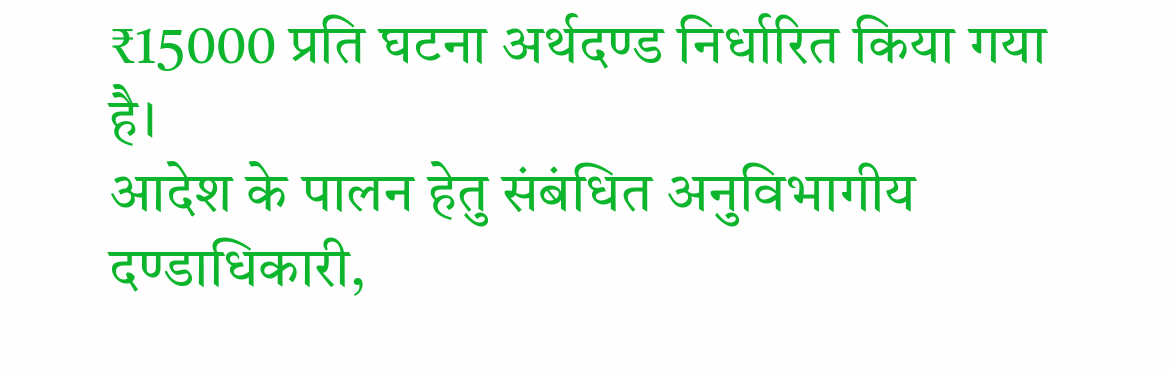₹15000 प्रति घटना अर्थदण्ड निर्धारित किया गया है।
आदेश के पालन हेतु संबंधित अनुविभागीय दण्डाधिकारी,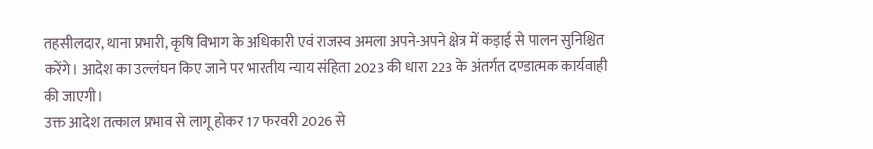तहसीलदार, थाना प्रभारी, कृषि विभाग के अधिकारी एवं राजस्व अमला अपने-अपने क्षेत्र में कड़ाई से पालन सुनिश्चित करेंगे। आदेश का उल्लंघन किए जाने पर भारतीय न्याय संहिता 2023 की धारा 223 के अंतर्गत दण्डात्मक कार्यवाही की जाएगी।
उक्त आदेश तत्काल प्रभाव से लागू होकर 17 फरवरी 2026 से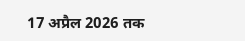17 अप्रैल 2026 तक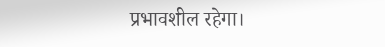प्रभावशील रहेगा।